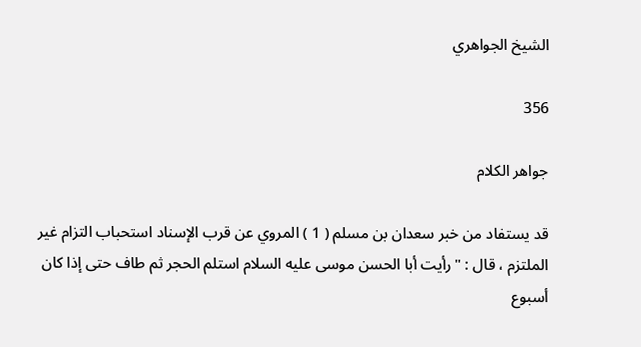الشيخ الجواهري

356

جواهر الكلام

قد يستفاد من خبر سعدان بن مسلم ( 1 ) المروي عن قرب الإسناد استحباب التزام غير الملتزم ، قال : " رأيت أبا الحسن موسى عليه السلام استلم الحجر ثم طاف حتى إذا كان أسبوع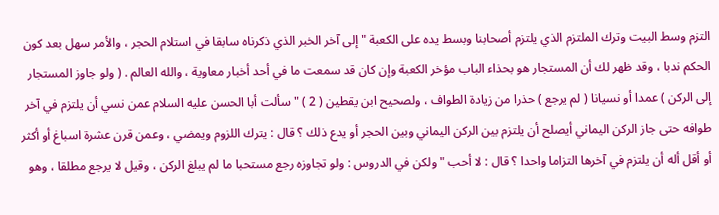التزم وسط البيت وترك الملتزم الذي يلتزم أصحابنا وبسط يده على الكعبة " إلى آخر الخبر الذي ذكرناه سابقا في استلام الحجر ، والأمر سهل بعد كون الحكم ندبا ، وقد ظهر لك أن المستجار هو بحذاء الباب مؤخر الكعبة وإن كان قد سمعت ما في أحد أخبار معاوية ، والله العالم . ( ولو جاوز المستجار إلى الركن ) عمدا أو نسيانا ( لم يرجع ) حذرا من زيادة الطواف ، ولصحيح ابن يقطين ( 2 ) " سألت أبا الحسن عليه السلام عمن نسي أن يلتزم في آخر طوافه حتى جاز الركن اليماني أيصلح أن يلتزم بين الركن اليماني وبين الحجر أو يدع ذلك ؟ قال : يترك اللزوم ويمضي ، وعمن قرن عشرة اسباغ أو أكثر أو أقل أله أن يلتزم في آخرها التزاما واحدا ؟ قال : لا أحب " ولكن في الدروس : ولو تجاوزه رجع مستحبا ما لم يبلغ الركن ، وقيل لا يرجع مطلقا ، وهو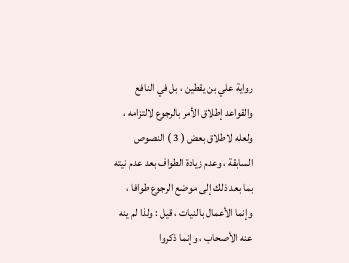رواية علي بن يقطين ، بل في النافع والقواعد إطلاق الأمر بالرجوع لالتزامه ، ولعله لاطلاق بعض ( 3 ) النصوص السابقة ، وعدم زيادة الطواف بعد عدم نيته بما بعد ذلك إلى موضع الرجوع طوافا ، وإنما الأعمال بالنيات ، قيل : ولذا لم ينه عنه الأصحاب ، وإنما ذكروا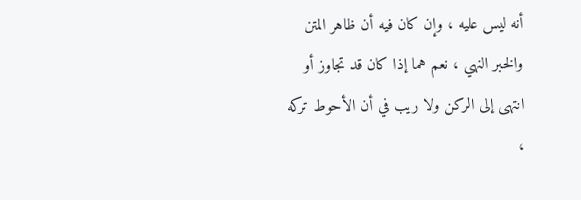أنه ليس عليه ، وإن كان فيه أن ظاهر المتن والخبر النهي ، نعم هما إذا كان قد تجاوز أو انتهى إلى الركن ولا ريب في أن الأحوط تركه ،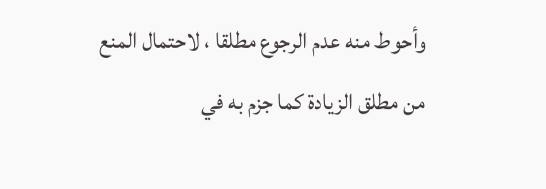وأحوط منه عدم الرجوع مطلقا ، لاحتمال المنع من مطلق الزيادة كما جزم به في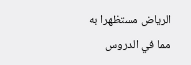الرياض مستظهرا به مما في الدروس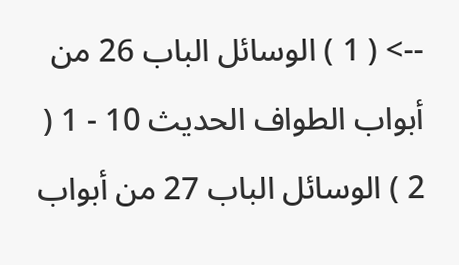--> ( 1 ) الوسائل الباب 26 من أبواب الطواف الحديث 10 - 1 ( 2 ) الوسائل الباب 27 من أبواب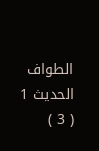الطواف الحديث 1 ( 3 )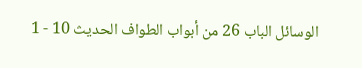الوسائل الباب 26 من أبواب الطواف الحديث 10 - 1